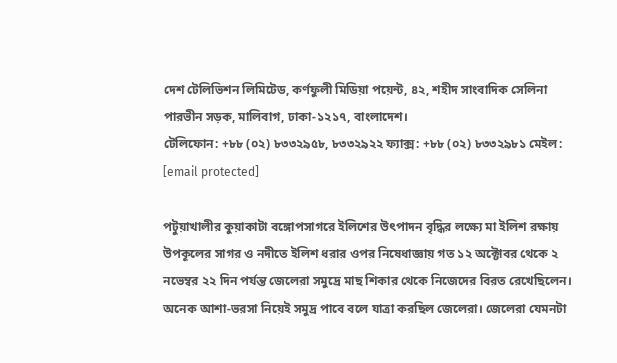দেশ টেলিভিশন লিমিটেড, কর্ণফুলী মিডিয়া পয়েন্ট, ৪২, শহীদ সাংবাদিক সেলিনা পারভীন সড়ক, মালিবাগ, ঢাকা-১২১৭, বাংলাদেশ।
টেলিফোন: +৮৮ (০২) ৮৩৩২৯৫৮, ৮৩৩২৯২২ ফ্যাক্স: +৮৮ (০২) ৮৩৩২৯৮১ মেইল: [email protected]

পটুয়াখালীর কুয়াকাটা বঙ্গোপসাগরে ইলিশের উৎপাদন বৃদ্ধির লক্ষ্যে মা ইলিশ রক্ষায় উপকূলের সাগর ও নদীতে ইলিশ ধরার ওপর নিষেধাজ্ঞায় গত ১২ অক্টোবর থেকে ২ নভেম্বর ২২ দিন পর্যন্ত জেলেরা সমুদ্রে মাছ শিকার থেকে নিজেদের বিরত রেখেছিলেন।
অনেক আশা-ভরসা নিয়েই সমুদ্র পাবে বলে যাত্রা করছিল জেলেরা। জেলেরা যেমনটা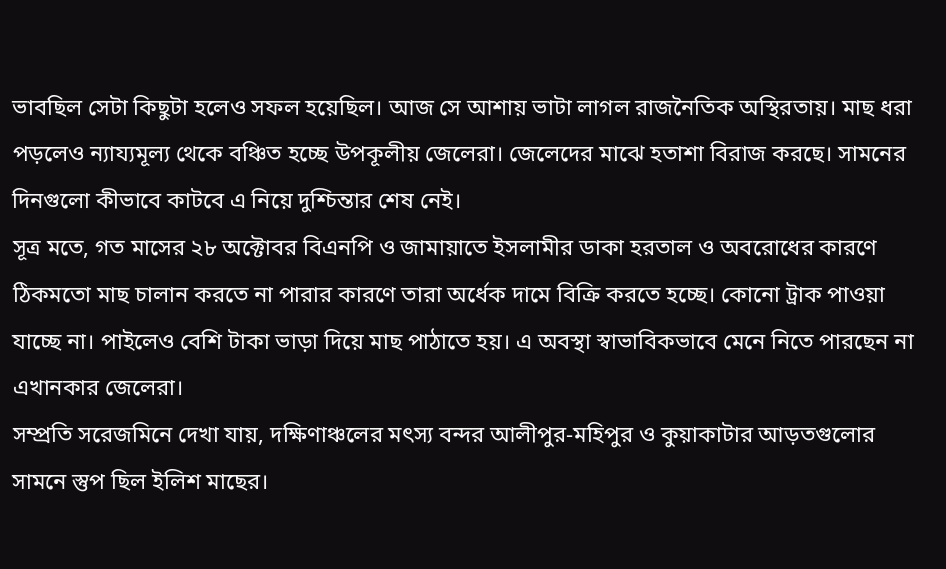ভাবছিল সেটা কিছুটা হলেও সফল হয়েছিল। আজ সে আশায় ভাটা লাগল রাজনৈতিক অস্থিরতায়। মাছ ধরা পড়লেও ন্যায্যমূল্য থেকে বঞ্চিত হচ্ছে উপকূলীয় জেলেরা। জেলেদের মাঝে হতাশা বিরাজ করছে। সামনের দিনগুলো কীভাবে কাটবে এ নিয়ে দুশ্চিন্তার শেষ নেই।
সূত্র মতে, গত মাসের ২৮ অক্টোবর বিএনপি ও জামায়াতে ইসলামীর ডাকা হরতাল ও অবরোধের কারণে ঠিকমতো মাছ চালান করতে না পারার কারণে তারা অর্ধেক দামে বিক্রি করতে হচ্ছে। কোনো ট্রাক পাওয়া যাচ্ছে না। পাইলেও বেশি টাকা ভাড়া দিয়ে মাছ পাঠাতে হয়। এ অবস্থা স্বাভাবিকভাবে মেনে নিতে পারছেন না এখানকার জেলেরা।
সম্প্রতি সরেজমিনে দেখা যায়, দক্ষিণাঞ্চলের মৎস্য বন্দর আলীপুর-মহিপুর ও কুয়াকাটার আড়তগুলোর সামনে স্তুপ ছিল ইলিশ মাছের।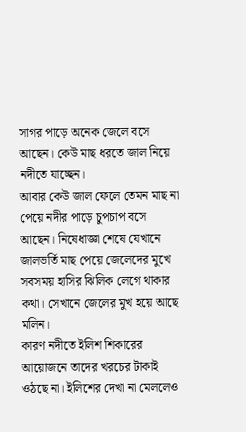সাগর পাড়ে অনেক জেলে বসে আছেন। কেউ মাছ ধরতে জাল নিয়ে নদীতে যাচ্ছেন।
আবার কেউ জাল ফেলে তেমন মাছ না পেয়ে নদীর পাড়ে চুপচাপ বসে আছেন। নিষেধাজ্ঞা শেষে যেখানে জালভর্তি মাছ পেয়ে জেলেদের মুখে সবসময় হাসির ঝিলিক লেগে থাকার কথা। সেখানে জেলের মুখ হয়ে আছে মলিন।
কারণ নদীতে ইলিশ শিকারের আয়োজনে তাদের খরচের টাকাই ওঠছে না। ইলিশের দেখা না মেললেও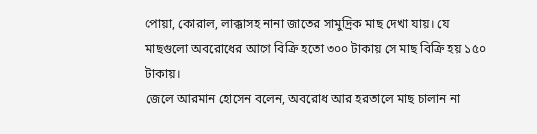পোয়া, কোরাল, লাক্কাসহ নানা জাতের সামুদ্রিক মাছ দেখা যায়। যে মাছগুলো অবরোধের আগে বিক্রি হতো ৩০০ টাকায় সে মাছ বিক্রি হয় ১৫০ টাকায়।
জেলে আরমান হোসেন বলেন, অবরোধ আর হরতালে মাছ চালান না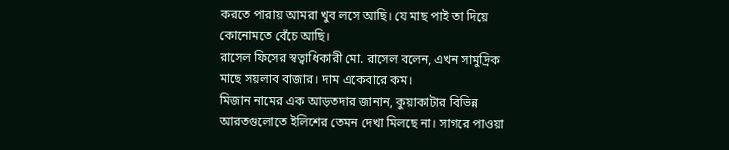করতে পারায় আমরা খুব লসে আছি। যে মাছ পাই তা দিয়ে কোনোমতে বেঁচে আছি।
রাসেল ফিসের স্বত্বাধিকারী মো. রাসেল বলেন, এখন সামুদ্রিক মাছে সয়লাব বাজার। দাম একেবারে কম।
মিজান নামের এক আড়তদার জানান, কুয়াকাটার বিভিন্ন আরতগুলোতে ইলিশের তেমন দেখা মিলছে না। সাগরে পাওয়া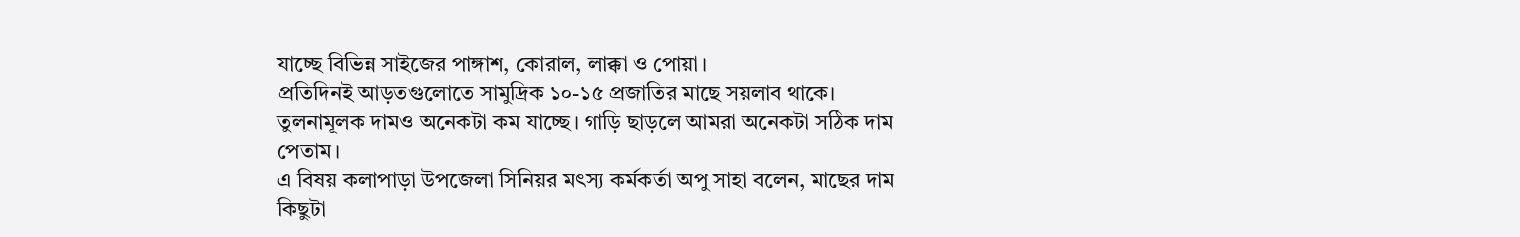যাচ্ছে বিভিন্ন সাইজের পাঙ্গাশ, কোরাল, লাক্কা ও পোয়া।
প্রতিদিনই আড়তগুলোতে সামুদ্রিক ১০-১৫ প্রজাতির মাছে সয়লাব থাকে। তুলনামূলক দামও অনেকটা কম যাচ্ছে। গাড়ি ছাড়লে আমরা অনেকটা সঠিক দাম পেতাম।
এ বিষয় কলাপাড়া উপজেলা সিনিয়র মৎস্য কর্মকর্তা অপু সাহা বলেন, মাছের দাম কিছুটা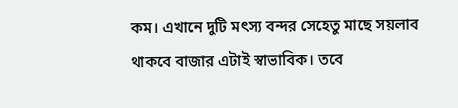কম। এখানে দুটি মৎস্য বন্দর সেহেতু মাছে সয়লাব থাকবে বাজার এটাই স্বাভাবিক। তবে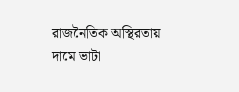রাজনৈতিক অস্থিরতায় দামে ভাটা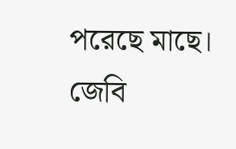পরেছে মাছে।
জেবি